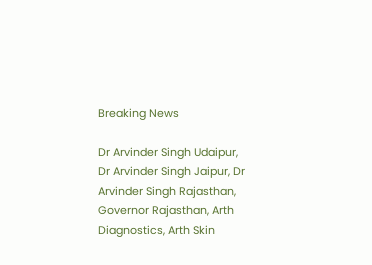Breaking News

Dr Arvinder Singh Udaipur, Dr Arvinder Singh Jaipur, Dr Arvinder Singh Rajasthan, Governor Rajasthan, Arth Diagnostics, Arth Skin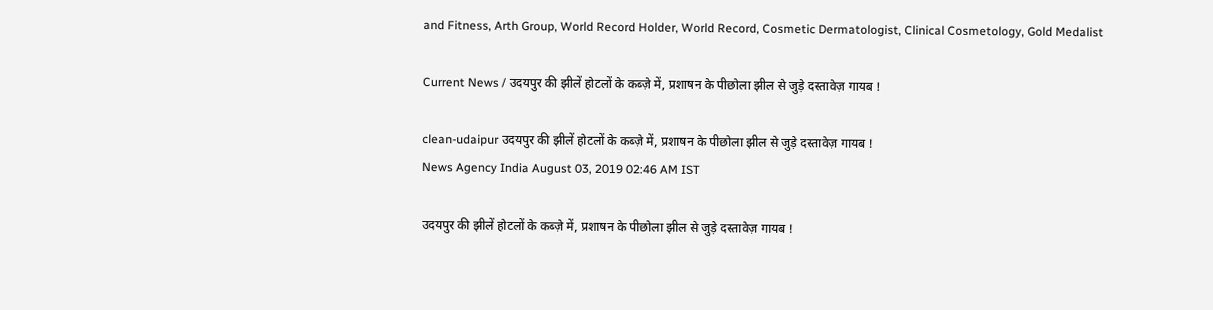and Fitness, Arth Group, World Record Holder, World Record, Cosmetic Dermatologist, Clinical Cosmetology, Gold Medalist

Current News / उदयपुर की झीलें होटलों के कब्ज़े में, प्रशाषन के पीछोला झील से जुड़े दस्तावेज़ गायब !

clean-udaipur उदयपुर की झीलें होटलों के कब्ज़े में, प्रशाषन के पीछोला झील से जुड़े दस्तावेज़ गायब !
News Agency India August 03, 2019 02:46 AM IST

उदयपुर की झीलें होटलों के कब्ज़े में, प्रशाषन के पीछोला झील से जुड़े दस्तावेज़ गायब !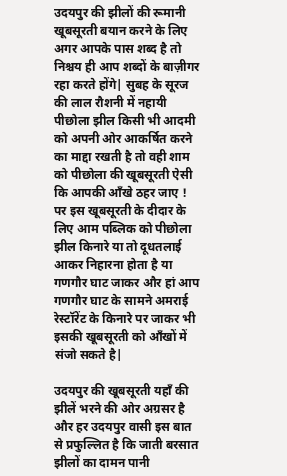उदयपुर की झीलों की रूमानी खूबसूरती बयान करने के लिए अगर आपके पास शब्द है तो निश्चय ही आप शब्दों के बाज़ीगर रहा करते होंगे| सुबह के सूरज की लाल रौशनी में नहायी पीछोला झील किसी भी आदमी को अपनी ओर आकर्षित करने का माद्दा रखती है तो वही शाम को पीछोला की खूबसूरती ऐसी कि आपकी आँखे ठहर जाए ! पर इस खूबसूरती के दीदार के लिए आम पब्लिक को पीछोला झील किनारे या तो दूधतलाई आकर निहारना होता है या गणगौर घाट जाकर और हां आप गणगौर घाट के सामने अमराई रेस्टॉरेंट के किनारे पर जाकर भी इसकी खूबसूरती को आँखों में संजो सकते है|

उदयपुर की खूबसूरती यहाँ की झीलें भरने की ओर अग्रसर है और हर उदयपुर वासी इस बात से प्रफुल्लित है कि जाती बरसात झीलों का दामन पानी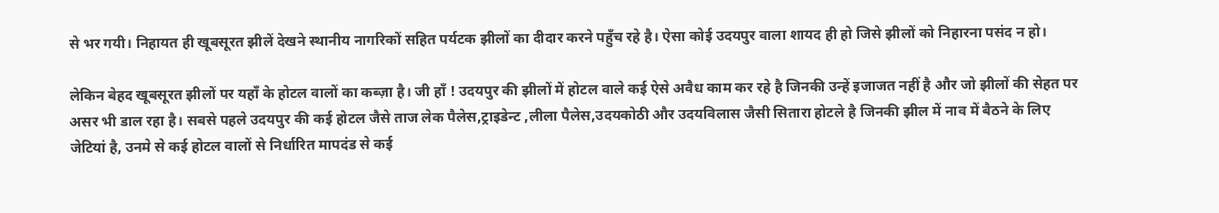से भर गयी। निहायत ही खूबसूरत झीलें देखने स्थानीय नागरिकों सहित पर्यटक झीलों का दीदार करने पहुँच रहे है। ऐसा कोई उदयपुर वाला शायद ही हो जिसे झीलों को निहारना पसंद न हो।

लेकिन बेहद खूबसूरत झीलों पर यहाँ के होटल वालों का कब्ज़ा है। जी हाँ ! उदयपुर की झीलों में होटल वाले कई ऐसे अवैध काम कर रहे है जिनकी उन्हें इजाजत नहीं है और जो झीलों की सेहत पर असर भी डाल रहा है। सबसे पहले उदयपुर की कई होटल जैसे ताज लेक पैलेस,ट्राइडेन्ट ,लीला पैलेस,उदयकोठी और उदयविलास जैसी सितारा होटले है जिनकी झील में नाव में बैठने के लिए जेटियां है, उनमे से कई होटल वालों से निर्धारित मापदंड से कई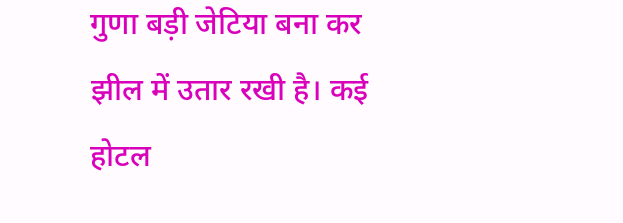गुणा बड़ी जेटिया बना कर झील में उतार रखी है। कई होटल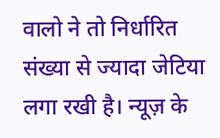वालो ने तो निर्धारित संख्या से ज्यादा जेटिया लगा रखी है। न्यूज़ के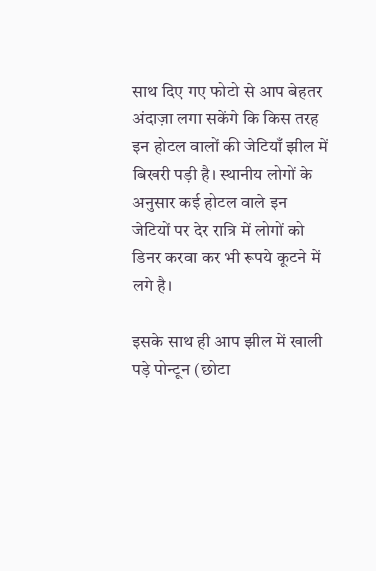साथ दिए गए फोटो से आप बेहतर अंदाज़ा लगा सकेंगे कि किस तरह इन होटल वालों की जेटियाँ झील में बिखरी पड़ी है। स्थानीय लोगों के अनुसार कई होटल वाले इन जेटियों पर देर रात्रि में लोगों को डिनर करवा कर भी रूपये कूटने में लगे है।

इसके साथ ही आप झील में खाली पड़े पोन्टून (छोटा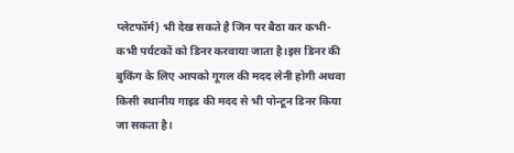प्लेटफॉर्म) भी देख सकते है जिन पर बैठा कर कभी-कभी पर्यटकों को डिनर करवाया जाता है।इस डिनर की बुकिंग के लिए आपको गूगल की मदद लेनी होगी अथवा किसी स्थानीय गाइड की मदद से भी पोन्टून डिनर किया जा सकता है।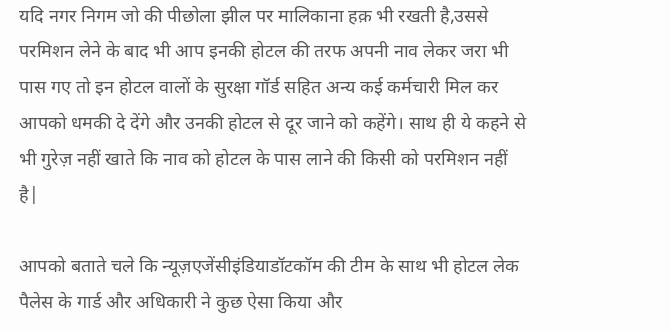यदि नगर निगम जो की पीछोला झील पर मालिकाना हक़ भी रखती है,उससे परमिशन लेने के बाद भी आप इनकी होटल की तरफ अपनी नाव लेकर जरा भी पास गए तो इन होटल वालों के सुरक्षा गॉर्ड सहित अन्य कई कर्मचारी मिल कर आपको धमकी दे देंगे और उनकी होटल से दूर जाने को कहेंगे। साथ ही ये कहने से भी गुरेज़ नहीं खाते कि नाव को होटल के पास लाने की किसी को परमिशन नहीं है|

आपको बताते चले कि न्यूज़एजेंसीइंडियाडॉटकॉम की टीम के साथ भी होटल लेक पैलेस के गार्ड और अधिकारी ने कुछ ऐसा किया और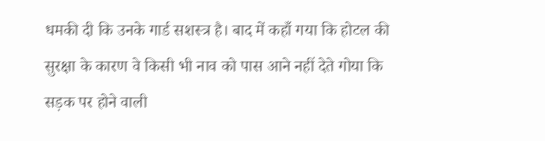धमकी दी कि उनके गार्ड सशस्त्र है। बाद में कहाँ गया कि होटल की सुरक्षा के कारण वे किसी भी नाव को पास आने नहीं देते गोया कि सड़क पर होने वाली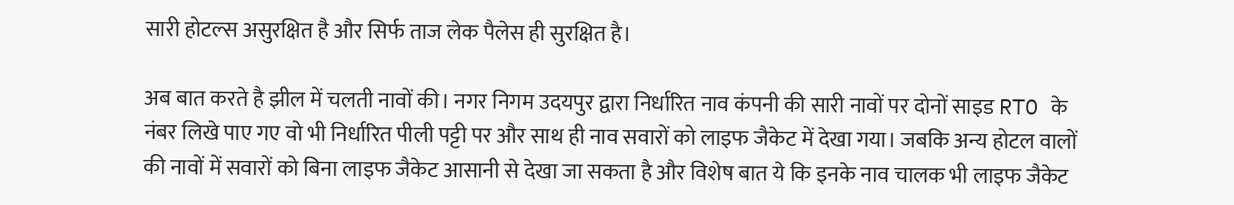सारी होटल्स असुरक्षित है और सिर्फ ताज लेक पैलेस ही सुरक्षित है।

अब बात करते है झील में चलती नावों की। नगर निगम उदयपुर द्वारा निर्धारित नाव कंपनी की सारी नावों पर दोनों साइड RTO के नंबर लिखे पाए गए वो भी निर्धारित पीली पट्टी पर और साथ ही नाव सवारों को लाइफ जैकेट में देखा गया। जबकि अन्य होटल वालों की नावों में सवारों को बिना लाइफ जैकेट आसानी से देखा जा सकता है और विशेष बात ये कि इनके नाव चालक भी लाइफ जैकेट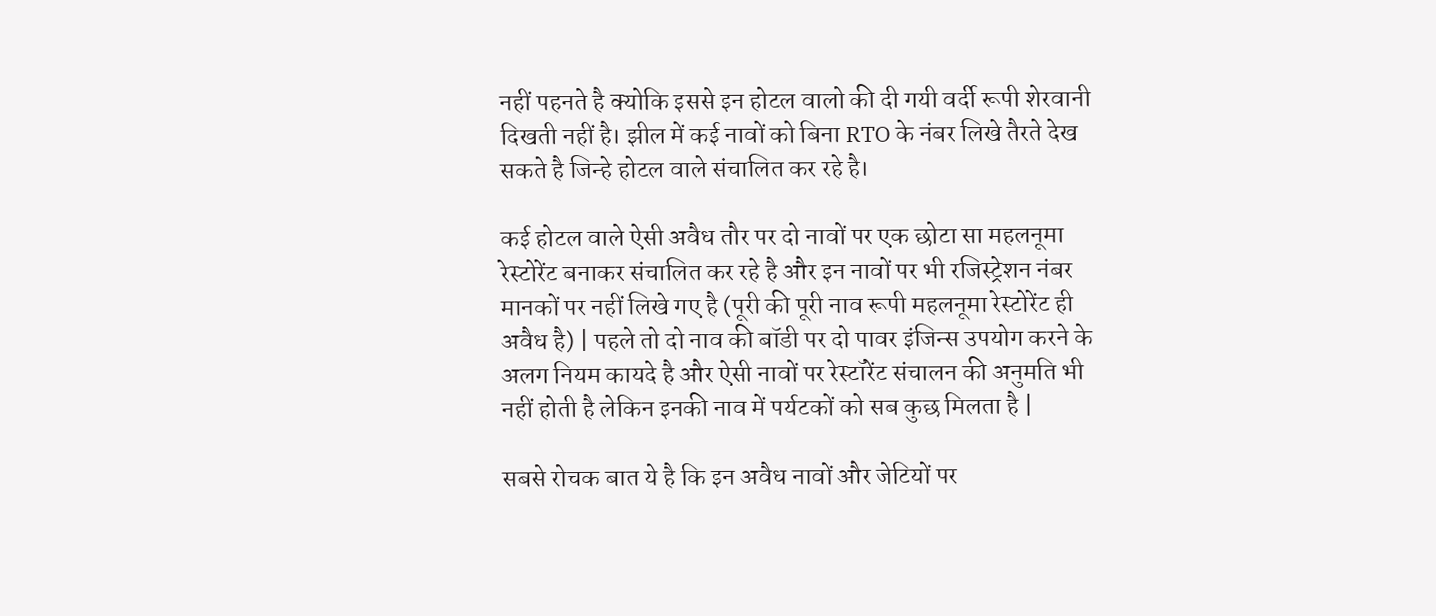नहीं पहनते है क्योकि इससे इन होटल वालो की दी गयी वर्दी रूपी शेरवानी दिखती नहीं है। झील में कई नावों को बिना RTO के नंबर लिखे तैरते देख सकते है जिन्हे होटल वाले संचालित कर रहे है।

कई होटल वाले ऐसी अवैध तौर पर दो नावों पर एक छोटा सा महलनूमा रेस्टोरेंट बनाकर संचालित कर रहे है और इन नावों पर भी रजिस्ट्रेशन नंबर मानकों पर नहीं लिखे गए है (पूरी की पूरी नाव रूपी महलनूमा रेस्टोरेंट ही अवैध है) | पहले तो दो नाव की बॉडी पर दो पावर इंजिन्स उपयोग करने के अलग नियम कायदे है और ऐसी नावों पर रेस्टॉरेंट संचालन की अनुमति भी नहीं होती है लेकिन इनकी नाव में पर्यटकों को सब कुछ मिलता है |

सबसे रोचक बात ये है कि इन अवैध नावों और जेटियों पर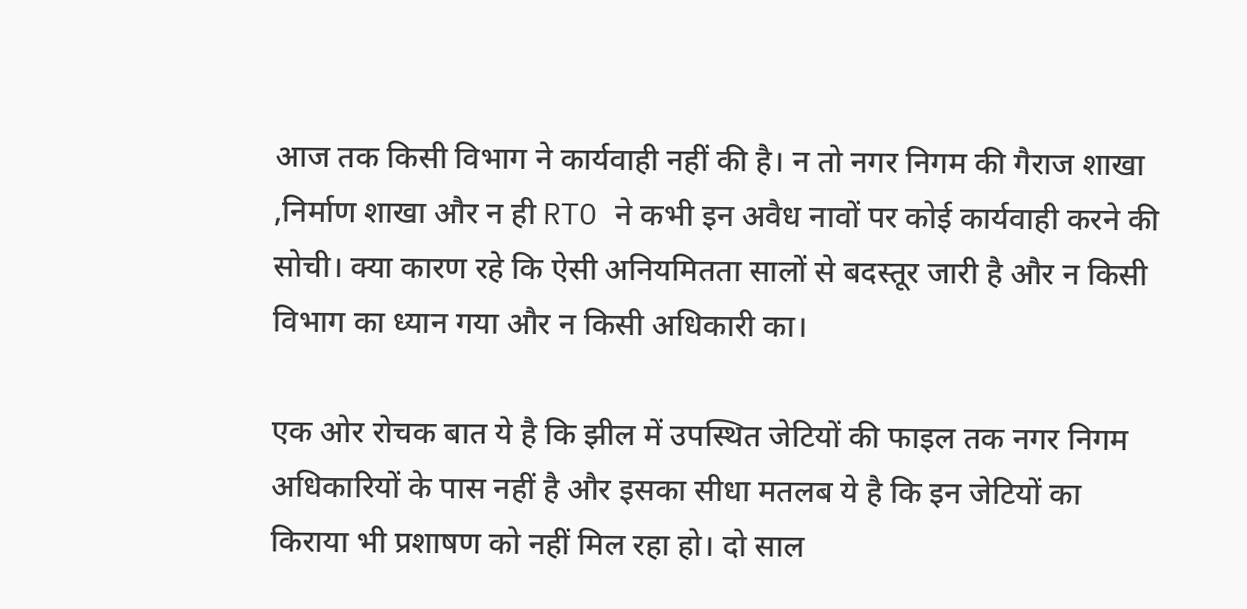आज तक किसी विभाग ने कार्यवाही नहीं की है। न तो नगर निगम की गैराज शाखा ,निर्माण शाखा और न ही RTO ने कभी इन अवैध नावों पर कोई कार्यवाही करने की सोची। क्या कारण रहे कि ऐसी अनियमितता सालों से बदस्तूर जारी है और न किसी विभाग का ध्यान गया और न किसी अधिकारी का।

एक ओर रोचक बात ये है कि झील में उपस्थित जेटियों की फाइल तक नगर निगम अधिकारियों के पास नहीं है और इसका सीधा मतलब ये है कि इन जेटियों का किराया भी प्रशाषण को नहीं मिल रहा हो। दो साल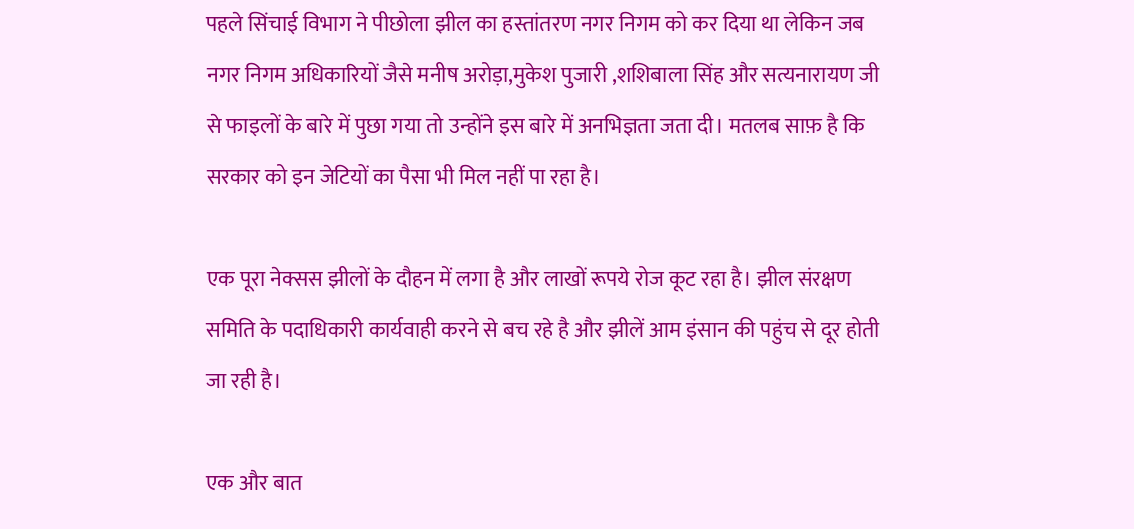पहले सिंचाई विभाग ने पीछोला झील का हस्तांतरण नगर निगम को कर दिया था लेकिन जब नगर निगम अधिकारियों जैसे मनीष अरोड़ा,मुकेश पुजारी ,शशिबाला सिंह और सत्यनारायण जी से फाइलों के बारे में पुछा गया तो उन्होंने इस बारे में अनभिज्ञता जता दी। मतलब साफ़ है कि सरकार को इन जेटियों का पैसा भी मिल नहीं पा रहा है।

एक पूरा नेक्सस झीलों के दौहन में लगा है और लाखों रूपये रोज कूट रहा है। झील संरक्षण समिति के पदाधिकारी कार्यवाही करने से बच रहे है और झीलें आम इंसान की पहुंच से दूर होती जा रही है।

एक और बात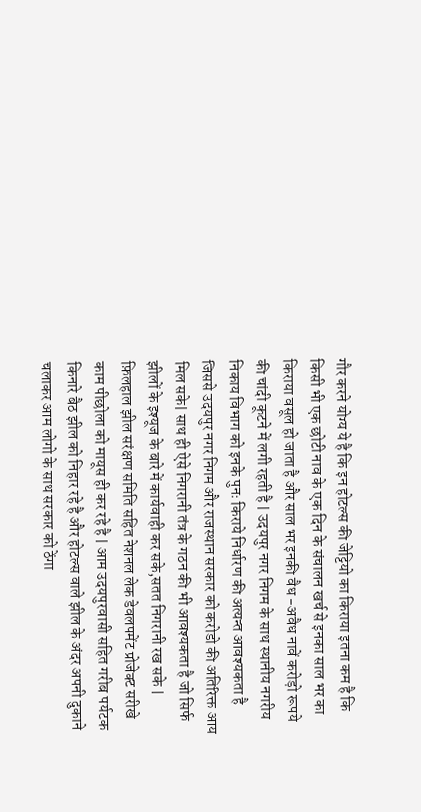गौर करने योग्य ये है कि इन होटल्स की जेट्टियो का किराया इतना कम है कि किसी भी एक छोटी नाव के एक दिन के संचालन खर्च से इनका साल भर का किराया वसूल हो जाता है और साल भर इनकी वैध -अवैध नावें करोड़ो रूपये की चांदी कूटने में लगी रहती है | उदयपुर नगर निगम के साथ स्थानीय नगरीय निकाय विभाग को इनके पुनः किराये निर्धारण की अत्यन्त आवश्यकता है जिससे उदयपुर नगर निगम और राजस्थान सरकार को करोडो की अतिरिक्त आय मिल सके| साथ ही ऐसे निगरानी तंत्र के गठन की भी आवश्यकता है जो सिर्फ झीलों के इश्यूज के बारे में कार्यवाही कर सके,सतत निगरानी रख सके | फ़िलहाल झील सरंक्षण समिति सहित नेशनल लेक डेवलपमेंट प्रोजेक्ट सरीखे काम पीछोला को मायूस ही कर रहे है | आम उदयपुरवासी सहित गरीब पर्यटक किनारे बैठ झील को निहार रहे है और होटल्स वाले झील के अंदर अपनी दुकाने चलाकर आम लोगो के साथ सरकार को ठेंगा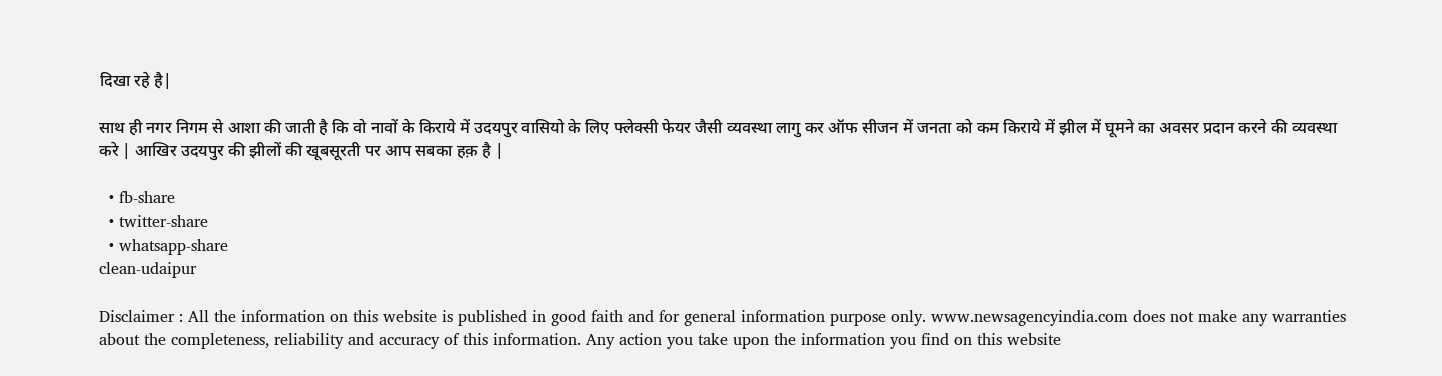दिखा रहे है|

साथ ही नगर निगम से आशा की जाती है कि वो नावों के किराये में उदयपुर वासियो के लिए फ्लेक्सी फेयर जैसी व्यवस्था लागु कर ऑफ सीजन में जनता को कम किराये में झील में घूमने का अवसर प्रदान करने की व्यवस्था करे | आखिर उदयपुर की झीलों की खूबसूरती पर आप सबका हक़ है |

  • fb-share
  • twitter-share
  • whatsapp-share
clean-udaipur

Disclaimer : All the information on this website is published in good faith and for general information purpose only. www.newsagencyindia.com does not make any warranties about the completeness, reliability and accuracy of this information. Any action you take upon the information you find on this website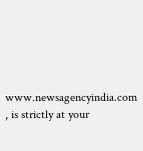www.newsagencyindia.com , is strictly at your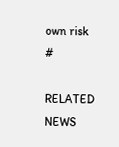own risk
#

RELATED NEWS